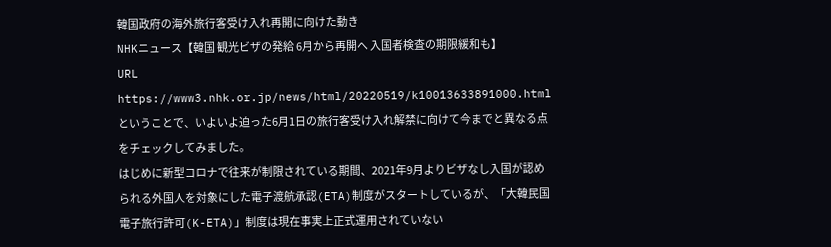韓国政府の海外旅行客受け入れ再開に向けた動き
NHKニュース【韓国 観光ビザの発給 6月から再開へ 入国者検査の期限緩和も】
URL https://www3.nhk.or.jp/news/html/20220519/k10013633891000.html
ということで、いよいよ迫った6月1日の旅行客受け入れ解禁に向けて今までと異なる点をチェックしてみました。
はじめに新型コロナで往来が制限されている期間、2021年9月よりビザなし入国が認められる外国人を対象にした電子渡航承認(ETA)制度がスタートしているが、「大韓民国電子旅行許可(K-ETA)」制度は現在事実上正式運用されていない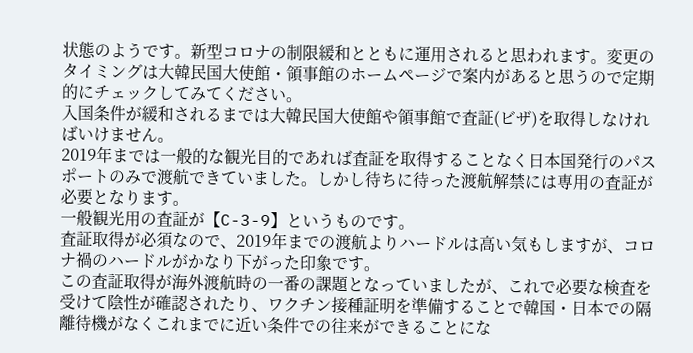状態のようです。新型コロナの制限緩和とともに運用されると思われます。変更のタイミングは大韓民国大使館・領事館のホームページで案内があると思うので定期的にチェックしてみてください。
入国条件が緩和されるまでは大韓民国大使館や領事館で査証(ビザ)を取得しなければいけません。
2019年までは一般的な観光目的であれば査証を取得することなく日本国発行のパスポートのみで渡航できていました。しかし待ちに待った渡航解禁には専用の査証が必要となります。
一般観光用の査証が【C-3-9】というものです。
査証取得が必須なので、2019年までの渡航よりハードルは高い気もしますが、コロナ禍のハードルがかなり下がった印象です。
この査証取得が海外渡航時の一番の課題となっていましたが、これで必要な検査を受けて陰性が確認されたり、ワクチン接種証明を準備することで韓国・日本での隔離待機がなくこれまでに近い条件での往来ができることにな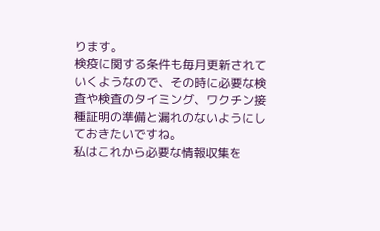ります。
検疫に関する条件も毎月更新されていくようなので、その時に必要な検査や検査のタイミング、ワクチン接種証明の準備と漏れのないようにしておきたいですね。
私はこれから必要な情報収集を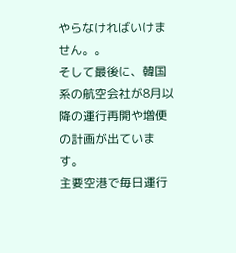やらなければいけません。。
そして最後に、韓国系の航空会社が8月以降の運行再開や増便の計画が出ています。
主要空港で毎日運行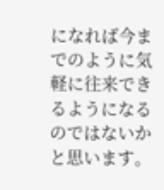になれば今までのように気軽に往来できるようになるのではないかと思います。